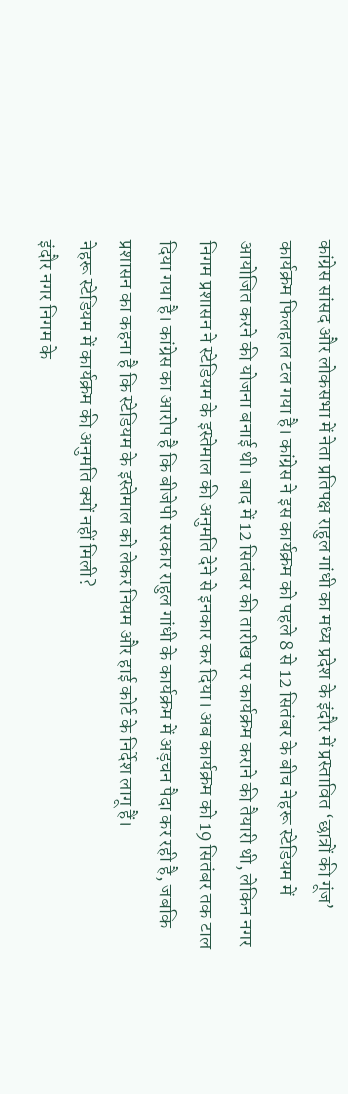कांग्रेस सांसद और लोकसभा में नेता प्रतिपक्ष राहुल गांधी का मध्य प्रदेश के इंदौर में प्रस्तावित ‘छात्रों की गूंज’ कार्यक्रम फिलहाल टल गया है। कांग्रेस ने इस कार्यक्रम को पहले 8 से 12 सितंबर के बीच नेहरू स्टेडियम में आयोजित करने की योजना बनाई थी। बाद में 12 सितंबर की तारीख पर कार्यक्रम कराने की तैयारी थी, लेकिन नगर निगम प्रशासन ने स्टेडियम के इस्तेमाल की अनुमति देने से इनकार कर दिया। अब कार्यक्रम को 19 सितंबर तक टाल दिया गया है। कांग्रेस का आरोप है कि बीजेपी सरकार राहुल गांधी के कार्यक्रम में अड़चन पैदा कर रही है, जबकि प्रशासन का कहना है कि स्टेडियम के इस्तेमाल को लेकर नियम और हाई कोर्ट के निर्देश लागू हैं।
नेहरू स्टेडियम में कार्यक्रम की अनुमति क्यों नहीं मिली?
इंदौर नगर निगम के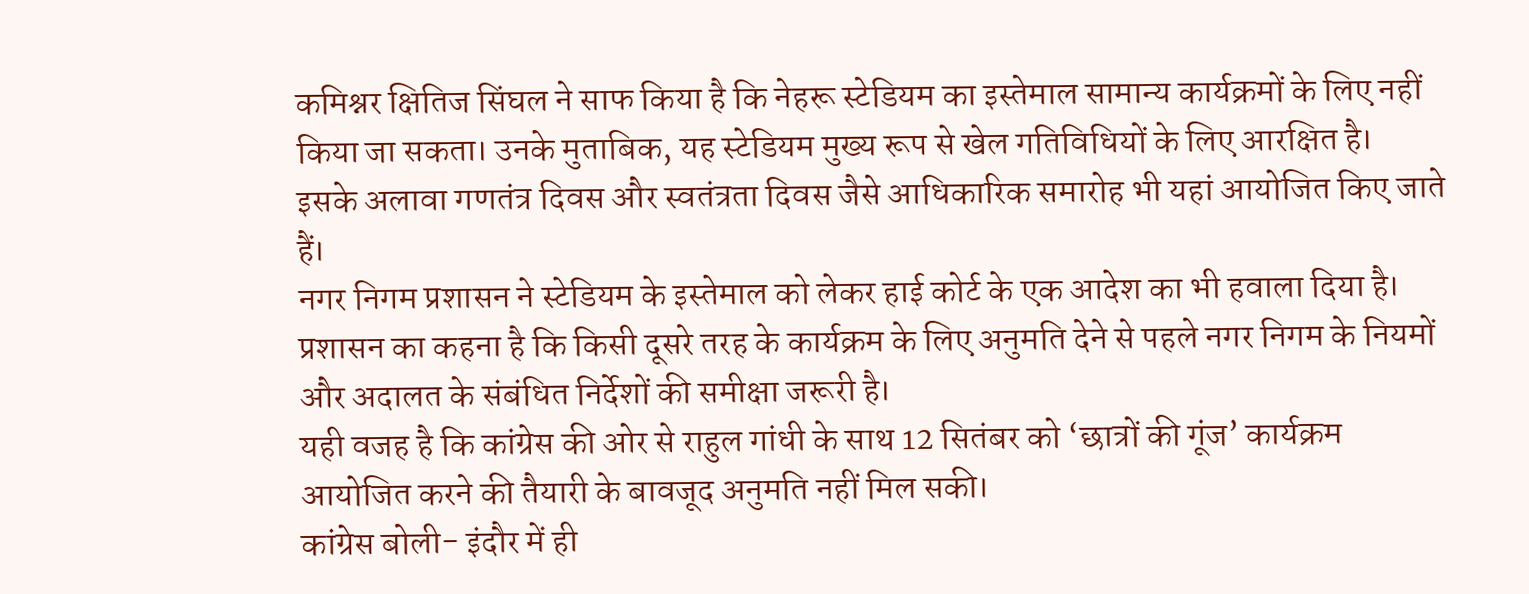कमिश्नर क्षितिज सिंघल ने साफ किया है कि नेहरू स्टेडियम का इस्तेमाल सामान्य कार्यक्रमों के लिए नहीं किया जा सकता। उनके मुताबिक, यह स्टेडियम मुख्य रूप से खेल गतिविधियों के लिए आरक्षित है। इसके अलावा गणतंत्र दिवस और स्वतंत्रता दिवस जैसे आधिकारिक समारोह भी यहां आयोजित किए जाते हैं।
नगर निगम प्रशासन ने स्टेडियम के इस्तेमाल को लेकर हाई कोर्ट के एक आदेश का भी हवाला दिया है। प्रशासन का कहना है कि किसी दूसरे तरह के कार्यक्रम के लिए अनुमति देने से पहले नगर निगम के नियमों और अदालत के संबंधित निर्देशों की समीक्षा जरूरी है।
यही वजह है कि कांग्रेस की ओर से राहुल गांधी के साथ 12 सितंबर को ‘छात्रों की गूंज’ कार्यक्रम आयोजित करने की तैयारी के बावजूद अनुमति नहीं मिल सकी।
कांग्रेस बोली- इंदौर में ही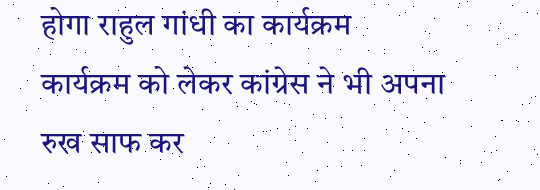होगा राहुल गांधी का कार्यक्रम
कार्यक्रम को लेकर कांग्रेस ने भी अपना रुख साफ कर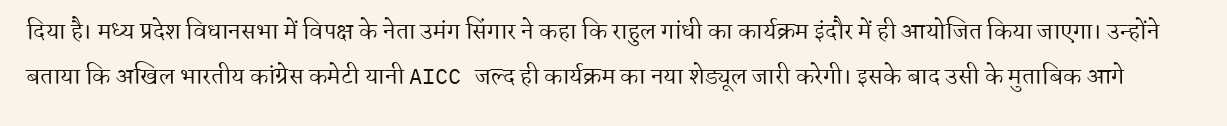दिया है। मध्य प्रदेश विधानसभा में विपक्ष के नेता उमंग सिंगार ने कहा कि राहुल गांधी का कार्यक्रम इंदौर में ही आयोजित किया जाएगा। उन्होंने बताया कि अखिल भारतीय कांग्रेस कमेटी यानी AICC जल्द ही कार्यक्रम का नया शेड्यूल जारी करेगी। इसके बाद उसी के मुताबिक आगे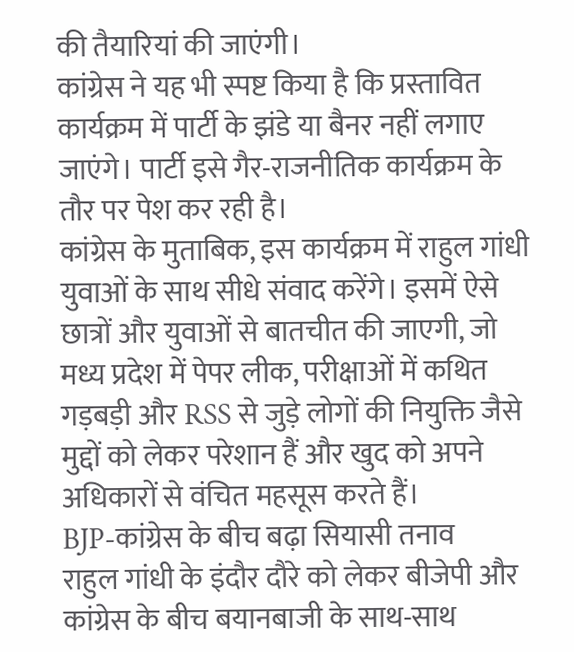की तैयारियां की जाएंगी।
कांग्रेस ने यह भी स्पष्ट किया है कि प्रस्तावित कार्यक्रम में पार्टी के झंडे या बैनर नहीं लगाए जाएंगे। पार्टी इसे गैर-राजनीतिक कार्यक्रम के तौर पर पेश कर रही है।
कांग्रेस के मुताबिक, इस कार्यक्रम में राहुल गांधी युवाओं के साथ सीधे संवाद करेंगे। इसमें ऐसे छात्रों और युवाओं से बातचीत की जाएगी, जो मध्य प्रदेश में पेपर लीक, परीक्षाओं में कथित गड़बड़ी और RSS से जुड़े लोगों की नियुक्ति जैसे मुद्दों को लेकर परेशान हैं और खुद को अपने अधिकारों से वंचित महसूस करते हैं।
BJP-कांग्रेस के बीच बढ़ा सियासी तनाव
राहुल गांधी के इंदौर दौरे को लेकर बीजेपी और कांग्रेस के बीच बयानबाजी के साथ-साथ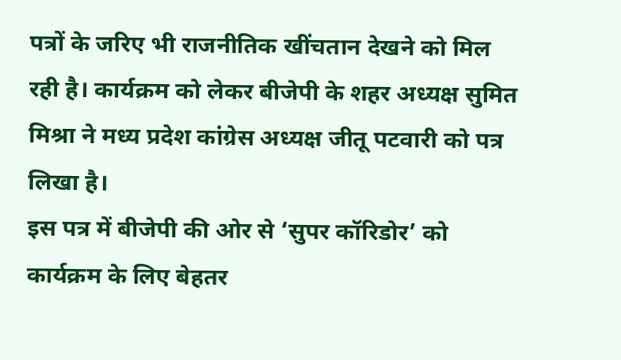पत्रों के जरिए भी राजनीतिक खींचतान देखने को मिल रही है। कार्यक्रम को लेकर बीजेपी के शहर अध्यक्ष सुमित मिश्रा ने मध्य प्रदेश कांग्रेस अध्यक्ष जीतू पटवारी को पत्र लिखा है।
इस पत्र में बीजेपी की ओर से ‘सुपर कॉरिडोर’ को कार्यक्रम के लिए बेहतर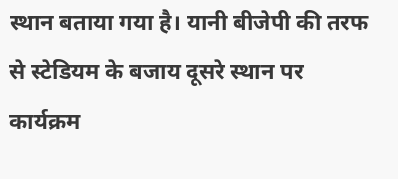स्थान बताया गया है। यानी बीजेपी की तरफ से स्टेडियम के बजाय दूसरे स्थान पर कार्यक्रम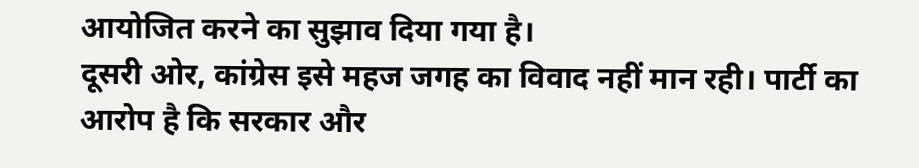आयोजित करने का सुझाव दिया गया है।
दूसरी ओर, कांग्रेस इसे महज जगह का विवाद नहीं मान रही। पार्टी का आरोप है कि सरकार और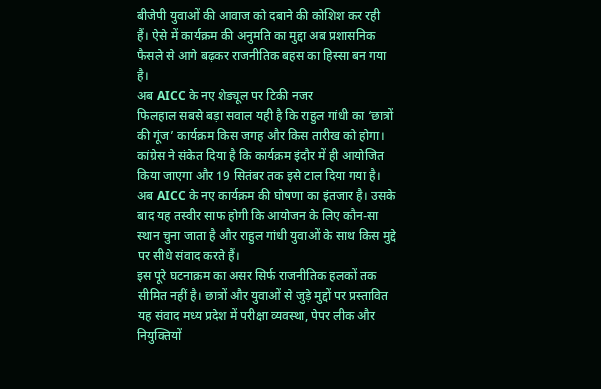बीजेपी युवाओं की आवाज को दबाने की कोशिश कर रही हैं। ऐसे में कार्यक्रम की अनुमति का मुद्दा अब प्रशासनिक फैसले से आगे बढ़कर राजनीतिक बहस का हिस्सा बन गया है।
अब AICC के नए शेड्यूल पर टिकी नजर
फिलहाल सबसे बड़ा सवाल यही है कि राहुल गांधी का ‘छात्रों की गूंज’ कार्यक्रम किस जगह और किस तारीख को होगा। कांग्रेस ने संकेत दिया है कि कार्यक्रम इंदौर में ही आयोजित किया जाएगा और 19 सितंबर तक इसे टाल दिया गया है।
अब AICC के नए कार्यक्रम की घोषणा का इंतजार है। उसके बाद यह तस्वीर साफ होगी कि आयोजन के लिए कौन-सा स्थान चुना जाता है और राहुल गांधी युवाओं के साथ किस मुद्दे पर सीधे संवाद करते हैं।
इस पूरे घटनाक्रम का असर सिर्फ राजनीतिक हलकों तक सीमित नहीं है। छात्रों और युवाओं से जुड़े मुद्दों पर प्रस्तावित यह संवाद मध्य प्रदेश में परीक्षा व्यवस्था, पेपर लीक और नियुक्तियों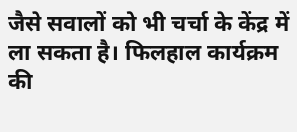जैसे सवालों को भी चर्चा के केंद्र में ला सकता है। फिलहाल कार्यक्रम की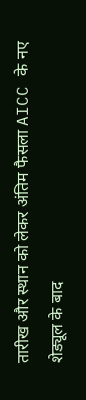तारीख और स्थान को लेकर अंतिम फैसला AICC के नए शेड्यूल के बाद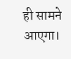ही सामने आएगा।